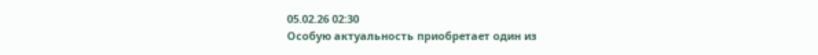05.02.26 02:30
Особую актуальность приобретает один из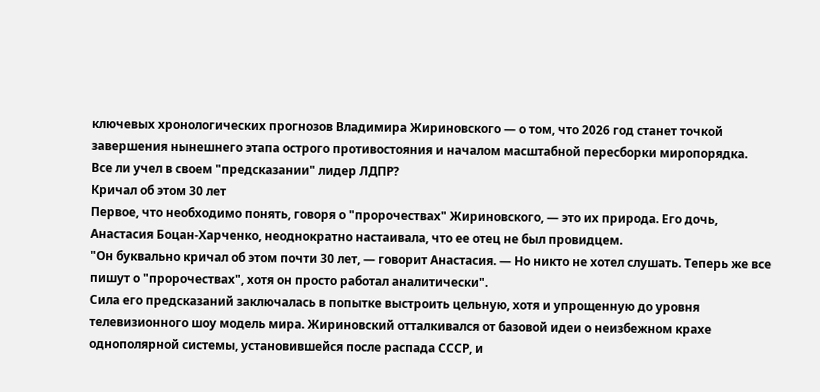ключевых хронологических прогнозов Владимира Жириновского — о том, что 2026 год станет точкой завершения нынешнего этапа острого противостояния и началом масштабной пересборки миропорядка.
Все ли учел в своем "предсказании" лидер ЛДПР?
Кричал об этом 30 лет
Первое, что необходимо понять, говоря о "пророчествах" Жириновского, — это их природа. Его дочь, Анастасия Боцан-Харченко, неоднократно настаивала, что ее отец не был провидцем.
"Он буквально кричал об этом почти 30 лет, — говорит Анастасия. — Но никто не хотел слушать. Теперь же все пишут о "пророчествах", хотя он просто работал аналитически".
Сила его предсказаний заключалась в попытке выстроить цельную, хотя и упрощенную до уровня телевизионного шоу модель мира. Жириновский отталкивался от базовой идеи о неизбежном крахе однополярной системы, установившейся после распада СССР, и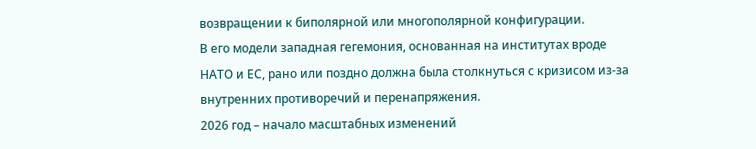возвращении к биполярной или многополярной конфигурации.
В его модели западная гегемония, основанная на институтах вроде НАТО и ЕС, рано или поздно должна была столкнуться с кризисом из-за внутренних противоречий и перенапряжения.
2026 год – начало масштабных изменений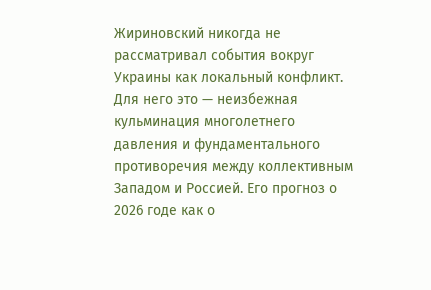Жириновский никогда не рассматривал события вокруг Украины как локальный конфликт. Для него это — неизбежная кульминация многолетнего давления и фундаментального противоречия между коллективным Западом и Россией. Его прогноз о 2026 годе как о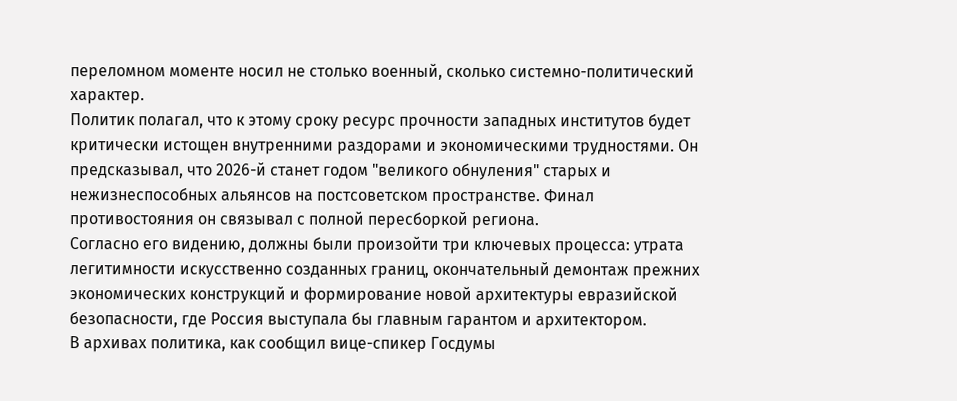переломном моменте носил не столько военный, сколько системно-политический характер.
Политик полагал, что к этому сроку ресурс прочности западных институтов будет критически истощен внутренними раздорами и экономическими трудностями. Он предсказывал, что 2026-й станет годом "великого обнуления" старых и нежизнеспособных альянсов на постсоветском пространстве. Финал противостояния он связывал с полной пересборкой региона.
Согласно его видению, должны были произойти три ключевых процесса: утрата легитимности искусственно созданных границ, окончательный демонтаж прежних экономических конструкций и формирование новой архитектуры евразийской безопасности, где Россия выступала бы главным гарантом и архитектором.
В архивах политика, как сообщил вице-спикер Госдумы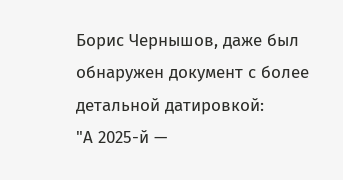Борис Чернышов, даже был обнаружен документ с более детальной датировкой:
"А 2025-й —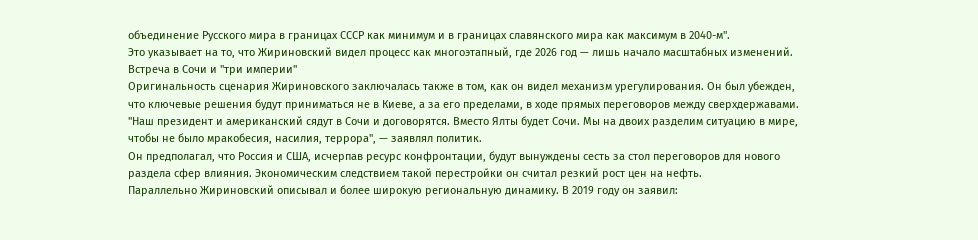объединение Русского мира в границах СССР как минимум и в границах славянского мира как максимум в 2040-м".
Это указывает на то, что Жириновский видел процесс как многоэтапный, где 2026 год — лишь начало масштабных изменений.
Встреча в Сочи и "три империи"
Оригинальность сценария Жириновского заключалась также в том, как он видел механизм урегулирования. Он был убежден, что ключевые решения будут приниматься не в Киеве, а за его пределами, в ходе прямых переговоров между сверхдержавами.
"Наш президент и американский сядут в Сочи и договорятся. Вместо Ялты будет Сочи. Мы на двоих разделим ситуацию в мире, чтобы не было мракобесия, насилия, террора", — заявлял политик.
Он предполагал, что Россия и США, исчерпав ресурс конфронтации, будут вынуждены сесть за стол переговоров для нового раздела сфер влияния. Экономическим следствием такой перестройки он считал резкий рост цен на нефть.
Параллельно Жириновский описывал и более широкую региональную динамику. В 2019 году он заявил: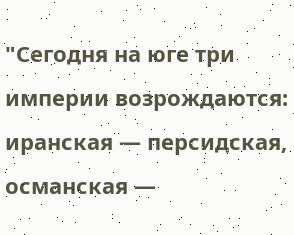"Сегодня на юге три империи возрождаются: иранская — персидская, османская —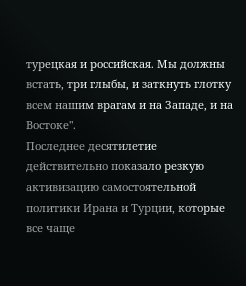турецкая и российская. Мы должны встать, три глыбы, и заткнуть глотку всем нашим врагам и на Западе, и на Востоке".
Последнее десятилетие действительно показало резкую активизацию самостоятельной политики Ирана и Турции, которые все чаще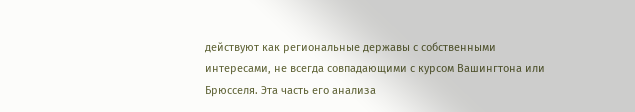действуют как региональные державы с собственными интересами, не всегда совпадающими с курсом Вашингтона или Брюсселя. Эта часть его анализа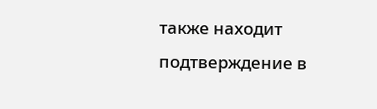также находит подтверждение в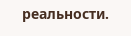реальности.